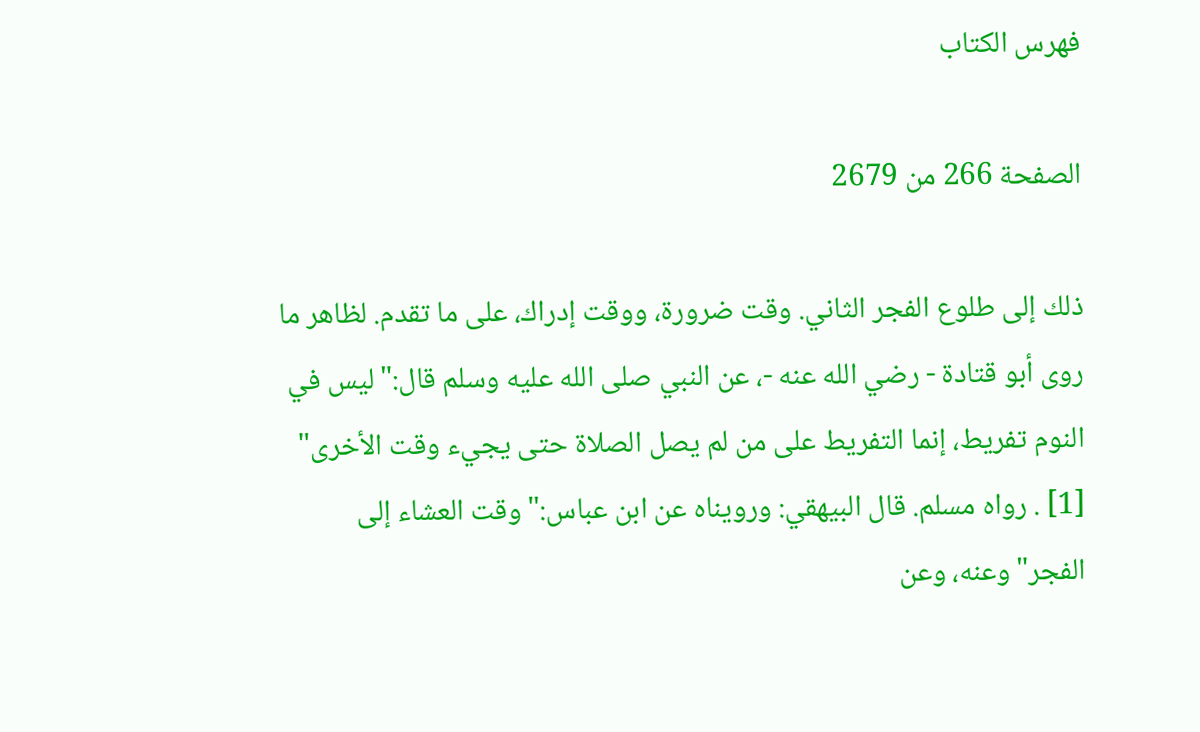فهرس الكتاب

الصفحة 266 من 2679

ذلك إلى طلوع الفجر الثاني. وقت ضرورة، ووقت إدراك، على ما تقدم. لظاهر ما روى أبو قتادة - رضي الله عنه -، عن النبي صلى الله عليه وسلم قال:"ليس في النوم تفريط، إنما التفريط على من لم يصل الصلاة حتى يجيء وقت الأخرى" [1] . رواه مسلم. قال البيهقي: ورويناه عن ابن عباس:"وقت العشاء إلى الفجر"وعنه، وعن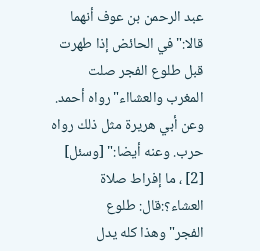عبد الرحمن بن عوف أنهما قالا:"في الحائض إذا طهرت قبل طلوع الفجر صلت المغرب والعشااء"رواه أحمد. وعن أبي هريرة مثل ذلك رواه حرب. وعنه أيضا:" [وسئل] [2] ، ما إفراط صلاة العشاء؟:قال: طلوع الفجر"وهذا كله يدل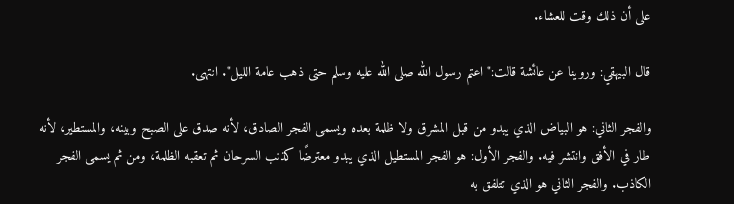على أن ذلك وقت للعشاء.

قال البيهقي: وروينا عن عائشة قالت:"اعتم رسول الله صلى الله عليه وسلم حتى ذهب عامة الليل". انتهى.

والفجر الثاني: هو البياض الذي يبدو من قبل المشرق ولا ظلمة بعده ويسمى الفجر الصادق، لأنه صدق على الصبح وبينه، والمستطير، لأنه طار في الأفق وانتشر فيه. والفجر الأول: هو الفجر المستطيل الذي يبدو معترضًا كذنب السرحان ثم تعقبه الظلمة، ومن ثم يسمى الفجر الكاذب. والفجر الثاني هو الذي تتلفق به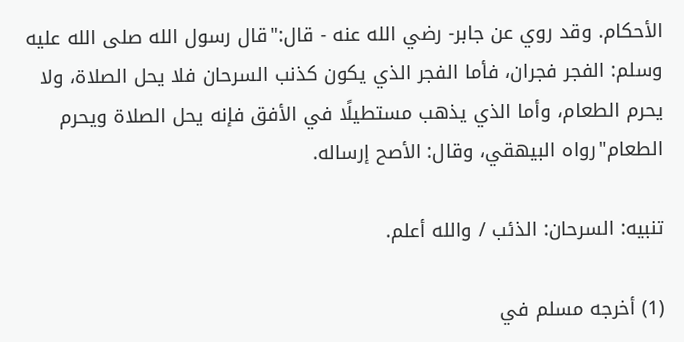الأحكام. وقد روي عن جابر- رضي الله عنه - قال:"قال رسول الله صلى الله عليه وسلم: الفجر فجران، فأما الفجر الذي يكون كذنب السرحان فلا يحل الصلاة، ولا يحرم الطعام، وأما الذي يذهب مستطيلًا في الأفق فإنه يحل الصلاة ويحرم الطعام"رواه البيهقي، وقال: الأصح إرساله.

تنبيه: السرحان: الذئب / والله أعلم.

(1) أخرجه مسلم في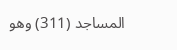المساجد (311) وهو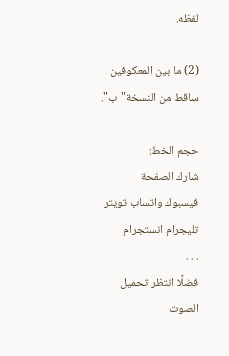لفظه.

(2) ما بين المعكوفين ساقط من النسخة"ب".

حجم الخط:
شارك الصفحة
فيسبوك واتساب تويتر تليجرام انستجرام
. . .
فضلًا انتظر تحميل الصوت